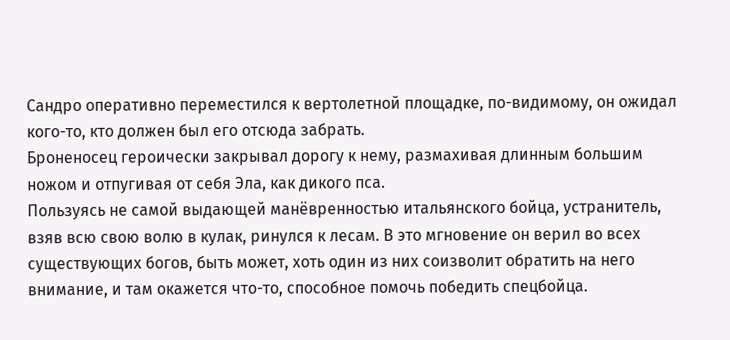Сандро оперативно переместился к вертолетной площадке, по-видимому, он ожидал кого-то, кто должен был его отсюда забрать.
Броненосец героически закрывал дорогу к нему, размахивая длинным большим ножом и отпугивая от себя Эла, как дикого пса.
Пользуясь не самой выдающей манёвренностью итальянского бойца, устранитель, взяв всю свою волю в кулак, ринулся к лесам. В это мгновение он верил во всех существующих богов, быть может, хоть один из них соизволит обратить на него внимание, и там окажется что-то, способное помочь победить спецбойца.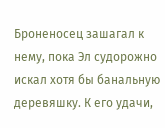Броненосец зашагал к нему, пока Эл судорожно искал хотя бы банальную деревяшку. К его удачи,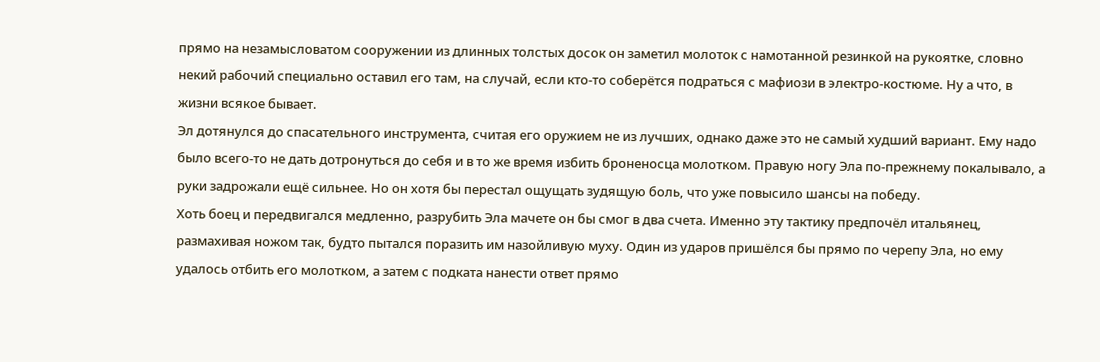прямо на незамысловатом сооружении из длинных толстых досок он заметил молоток с намотанной резинкой на рукоятке, словно некий рабочий специально оставил его там, на случай, если кто-то соберётся подраться с мафиози в электро-костюме. Ну а что, в жизни всякое бывает.
Эл дотянулся до спасательного инструмента, считая его оружием не из лучших, однако даже это не самый худший вариант. Ему надо было всего-то не дать дотронуться до себя и в то же время избить броненосца молотком. Правую ногу Эла по-прежнему покалывало, а руки задрожали ещё сильнее. Но он хотя бы перестал ощущать зудящую боль, что уже повысило шансы на победу.
Хоть боец и передвигался медленно, разрубить Эла мачете он бы смог в два счета. Именно эту тактику предпочёл итальянец, размахивая ножом так, будто пытался поразить им назойливую муху. Один из ударов пришёлся бы прямо по черепу Эла, но ему удалось отбить его молотком, а затем с подката нанести ответ прямо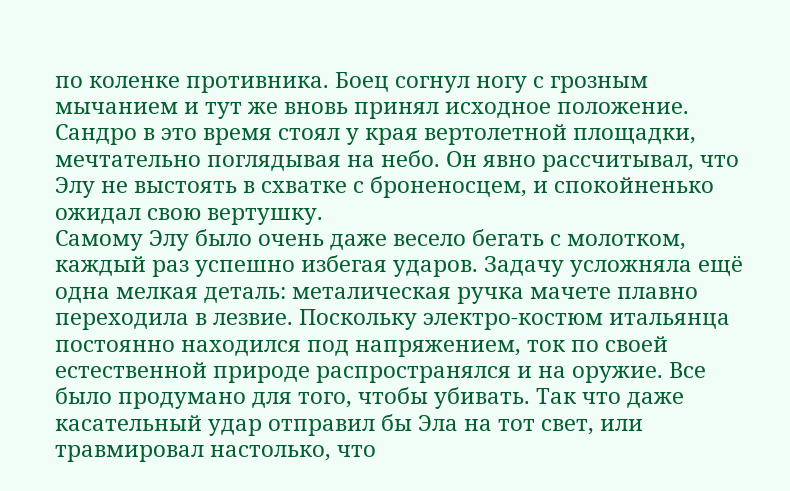по коленке противника. Боец согнул ногу с грозным мычанием и тут же вновь принял исходное положение.
Сандро в это время стоял у края вертолетной площадки, мечтательно поглядывая на небо. Он явно рассчитывал, что Элу не выстоять в схватке с броненосцем, и спокойненько ожидал свою вертушку.
Самому Элу было очень даже весело бегать с молотком, каждый раз успешно избегая ударов. Задачу усложняла ещё одна мелкая деталь: металическая ручка мачете плавно переходила в лезвие. Поскольку электро-костюм итальянца постоянно находился под напряжением, ток по своей естественной природе распространялся и на оружие. Все было продумано для того, чтобы убивать. Так что даже касательный удар отправил бы Эла на тот свет, или травмировал настолько, что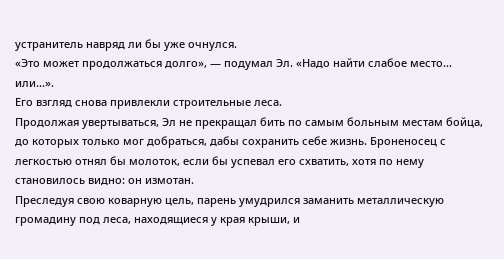устранитель навряд ли бы уже очнулся.
«Это может продолжаться долго», — подумал Эл. «Надо найти слабое место... или...».
Его взгляд снова привлекли строительные леса.
Продолжая увертываться, Эл не прекращал бить по самым больным местам бойца, до которых только мог добраться, дабы сохранить себе жизнь. Броненосец с легкостью отнял бы молоток, если бы успевал его схватить, хотя по нему становилось видно: он измотан.
Преследуя свою коварную цель, парень умудрился заманить металлическую громадину под леса, находящиеся у края крыши, и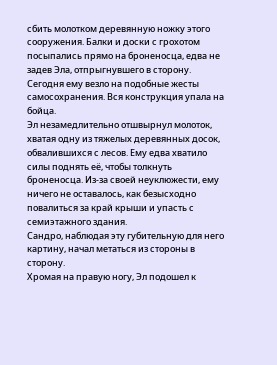сбить молотком деревянную ножку этого сооружения. Балки и доски с грохотом посыпались прямо на броненосца, едва не задев Эла, отпрыгнувшего в сторону. Сегодня ему везло на подобные жесты самосохранения. Вся конструкция упала на бойца.
Эл незамедлительно отшвырнул молоток, хватая одну из тяжелых деревянных досок, обвалившихся с лесов. Ему едва хватило силы поднять её, чтобы толкнуть броненосца. Из-за своей неуклюжести, ему ничего не оставалось, как безысходно повалиться за край крыши и упасть с семиэтажного здания.
Сандро, наблюдая эту губительную для него картину, начал метаться из стороны в сторону.
Хромая на правую ногу, Эл подошел к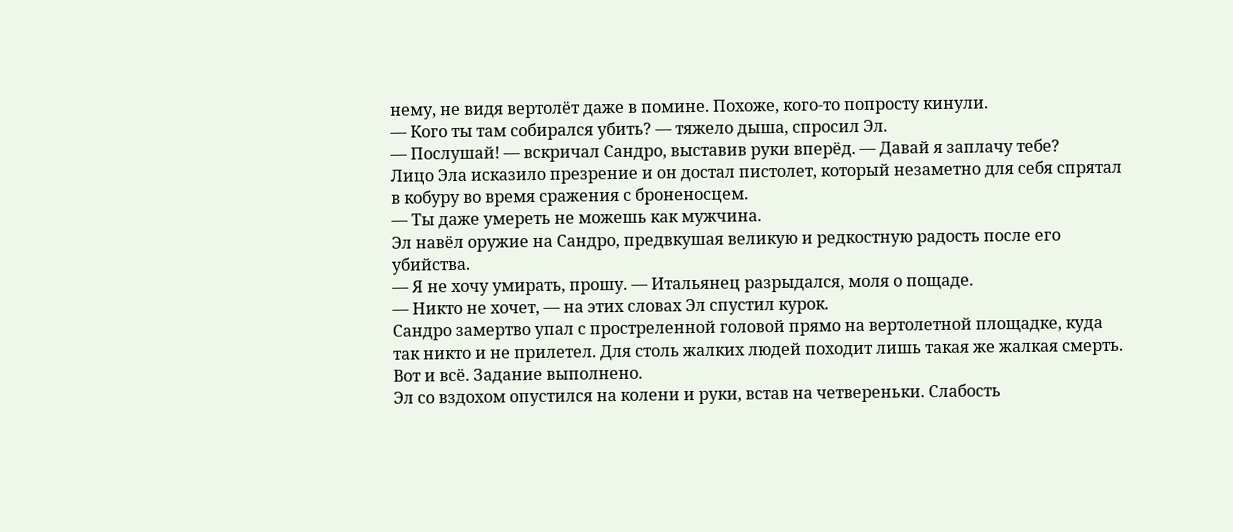нему, не видя вертолёт даже в помине. Похоже, кого-то попросту кинули.
— Кого ты там собирался убить? — тяжело дыша, спросил Эл.
— Послушай! — вскричал Сандро, выставив руки вперёд. — Давай я заплачу тебе?
Лицо Эла исказило презрение и он достал пистолет, который незаметно для себя спрятал в кобуру во время сражения с броненосцем.
— Ты даже умереть не можешь как мужчина.
Эл навёл оружие на Сандро, предвкушая великую и редкостную радость после его убийства.
— Я не хочу умирать, прошу. — Итальянец разрыдался, моля о пощаде.
— Никто не хочет, — на этих словах Эл спустил курок.
Сандро замертво упал с простреленной головой прямо на вертолетной площадке, куда так никто и не прилетел. Для столь жалких людей походит лишь такая же жалкая смерть.
Вот и всё. Задание выполнено.
Эл со вздохом опустился на колени и руки, встав на четвереньки. Слабость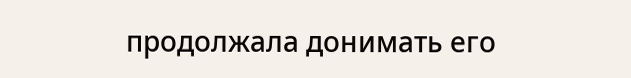продолжала донимать его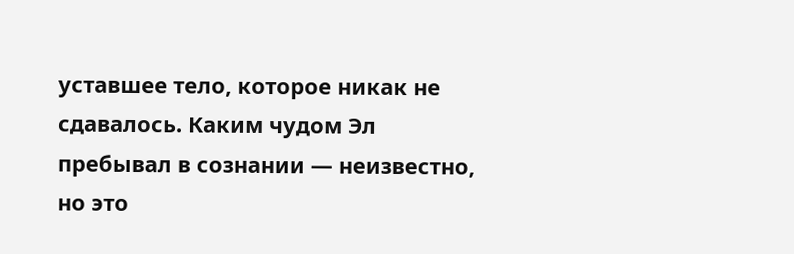уставшее тело, которое никак не сдавалось. Каким чудом Эл пребывал в сознании — неизвестно, но это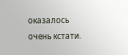оказалось очень кстати.